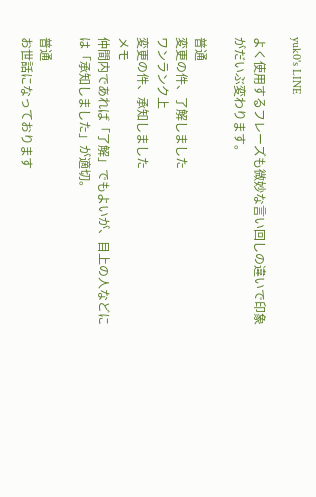yuk0's LINE

よく使用するフレーズも微妙な言い回しの違いで印象がだいぶ変わります。

普通
変更の件、了解しました
ワンランク上
変更の件、承知しました
メモ
仲間内であれば「了解」でもよいが、目上の人などには「承知しました」が適切。

普通
お世話になっております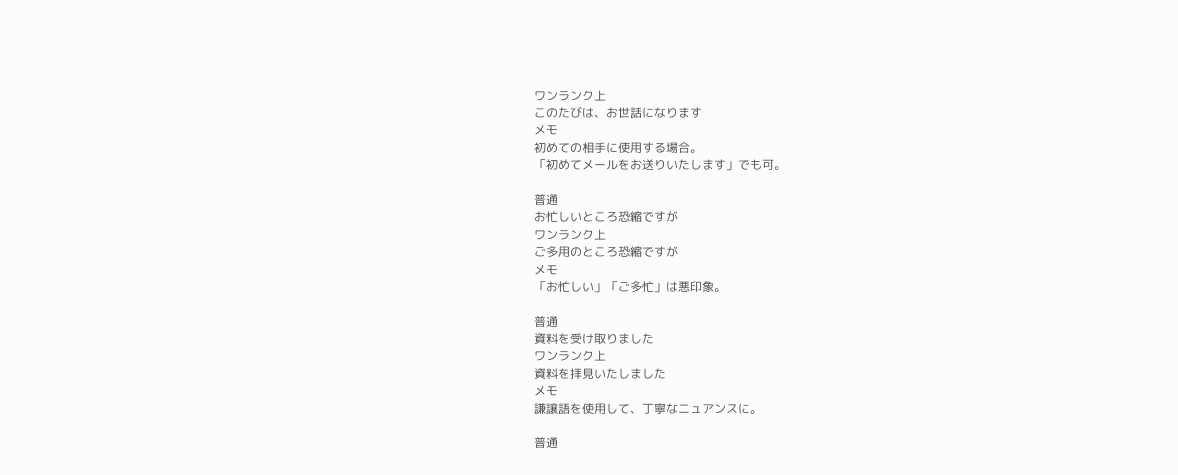ワンランク上
このたびは、お世話になります
メモ
初めての相手に使用する場合。
「初めてメールをお送りいたします」でも可。

普通
お忙しいところ恐縮ですが
ワンランク上
ご多用のところ恐縮ですが
メモ
「お忙しい」「ご多忙」は悪印象。

普通
資料を受け取りました
ワンランク上
資料を拝見いたしました
メモ
謙譲語を使用して、丁寧なニュアンスに。

普通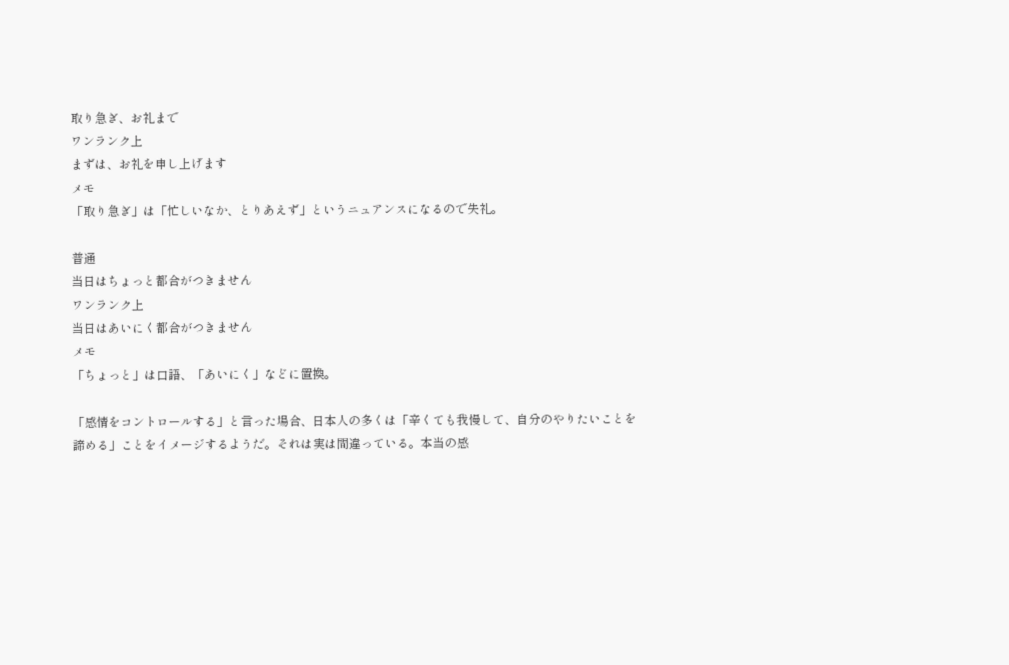取り急ぎ、お礼まで
ワンランク上
まずは、お礼を申し上げます
メモ
「取り急ぎ」は「忙しいなか、とりあえず」というニュアンスになるので失礼。

普通
当日はちょっと都合がつきません
ワンランク上
当日はあいにく都合がつきません
メモ
「ちょっと」は口語、「あいにく」などに置換。

「感情をコントロールする」と言った場合、日本人の多くは「辛くても我慢して、自分のやりたいことを諦める」ことをイメージするようだ。それは実は間違っている。本当の感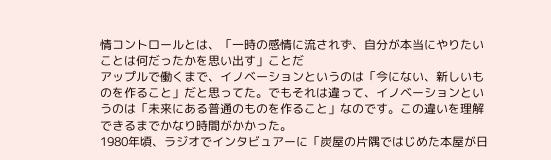情コントロールとは、「一時の感情に流されず、自分が本当にやりたいことは何だったかを思い出す」ことだ
アップルで働くまで、イノベーションというのは「今にない、新しいものを作ること」だと思ってた。でもそれは違って、イノベーションというのは「未来にある普通のものを作ること」なのです。この違いを理解できるまでかなり時間がかかった。
1980年頃、ラジオでインタビュアーに「炭屋の片隅ではじめた本屋が日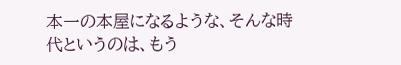本一の本屋になるような、そんな時代というのは、もう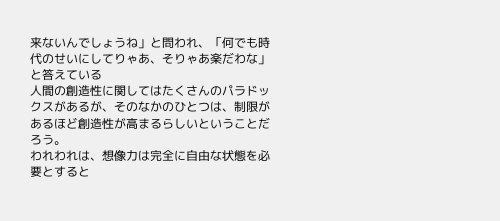来ないんでしょうね」と問われ、「何でも時代のせいにしてりゃあ、そりゃあ楽だわな」と答えている
人間の創造性に関してはたくさんのパラドックスがあるが、そのなかのひとつは、制限があるほど創造性が高まるらしいということだろう。
われわれは、想像力は完全に自由な状態を必要とすると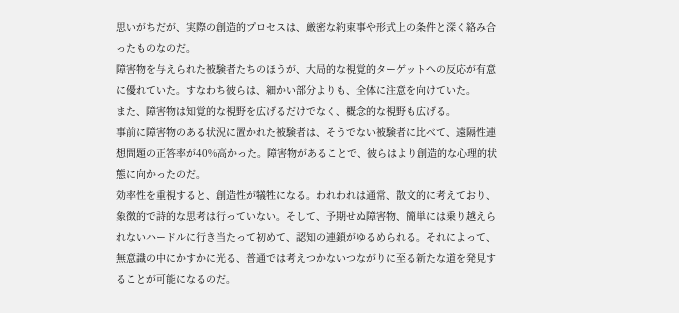思いがちだが、実際の創造的プロセスは、厳密な約束事や形式上の条件と深く絡み合ったものなのだ。
障害物を与えられた被験者たちのほうが、大局的な視覚的ターゲットへの反応が有意に優れていた。すなわち彼らは、細かい部分よりも、全体に注意を向けていた。
また、障害物は知覚的な視野を広げるだけでなく、概念的な視野も広げる。
事前に障害物のある状況に置かれた被験者は、そうでない被験者に比べて、遠隔性連想問題の正答率が40%高かった。障害物があることで、彼らはより創造的な心理的状態に向かったのだ。
効率性を重視すると、創造性が犠牲になる。われわれは通常、散文的に考えており、象徴的で詩的な思考は行っていない。そして、予期せぬ障害物、簡単には乗り越えられないハードルに行き当たって初めて、認知の連鎖がゆるめられる。それによって、無意識の中にかすかに光る、普通では考えつかないつながりに至る新たな道を発見することが可能になるのだ。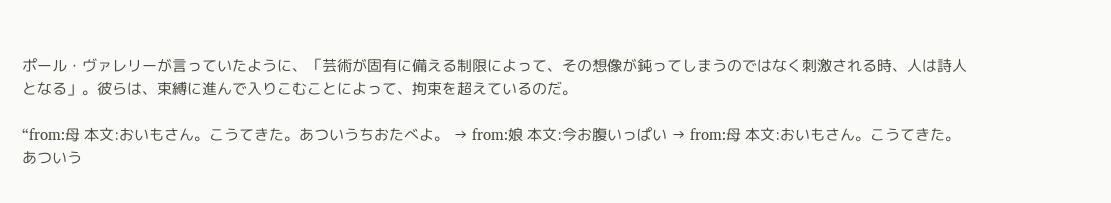ポール・ヴァレリーが言っていたように、「芸術が固有に備える制限によって、その想像が鈍ってしまうのではなく刺激される時、人は詩人となる」。彼らは、束縛に進んで入りこむことによって、拘束を超えているのだ。

“from:母 本文:おいもさん。こうてきた。あついうちおたべよ。 → from:娘 本文:今お腹いっぱい → from:母 本文:おいもさん。こうてきた。あついう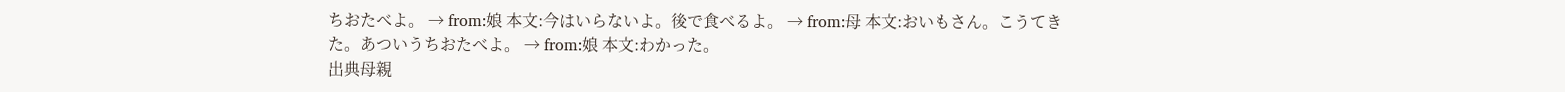ちおたべよ。 → from:娘 本文:今はいらないよ。後で食べるよ。 → from:母 本文:おいもさん。こうてきた。あついうちおたべよ。 → from:娘 本文:わかった。
出典母親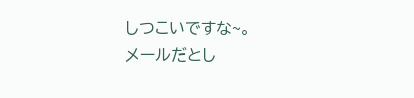しつこいですな~。
メールだとし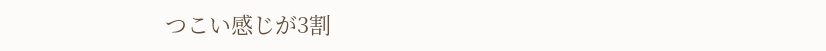つこい感じが3割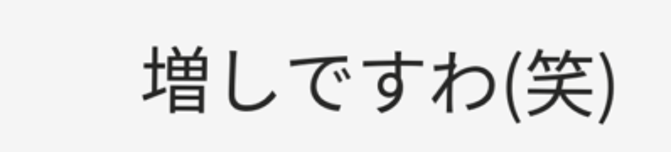増しですわ(笑)